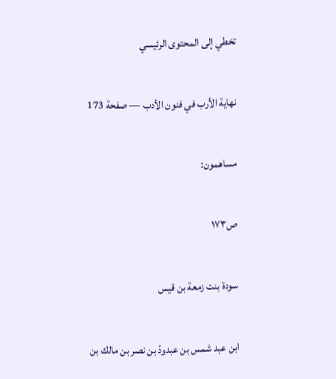تخطي إلى المحتوى الرئيسي

نهاية الأرب في فنون الأدب — صفحة 173

مساهمون:

ص١٧٣

سودة بنت زمعة بن قيس

ابن عبد شمس بن عبدودّ بن نصر بن مالك بن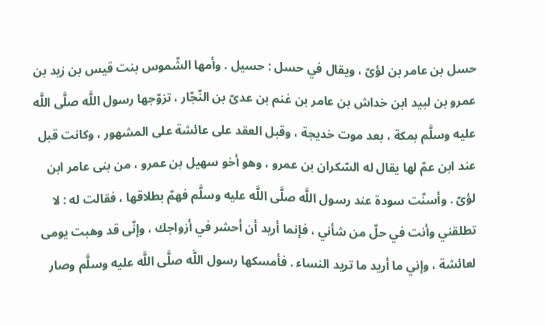حسل بن عامر بن لؤىّ ، ويقال في حسل : حسيل . وأمها الشّموس بنت قيس بن زيد بن عمرو بن لبيد ابن خداش بن عامر بن غنم بن عدىّ بن النّجّار ، تزوّجها رسول اللَّه صلَّى اللَّه عليه وسلَّم بمكة ، بعد موت خديجة ، وقبل العقد على عائشة على المشهور ، وكانت قبل عند ابن عمّ لها يقال له السّكران بن عمرو ، وهو أخو سهيل بن عمرو ، من بنى عامر ابن لؤىّ . وأسنّت سودة عند رسول اللَّه صلَّى اللَّه عليه وسلَّم فهمّ بطلاقها ، فقالت له : لا تطلقني وأنت في حلّ من شأني ، فإنما أريد أن أحشر في أزواجك ، وإنّى قد وهبت يومى لعائشة ، وإني ما أريد ما تريد النساء . فأمسكها رسول اللَّه صلَّى اللَّه عليه وسلَّم وصار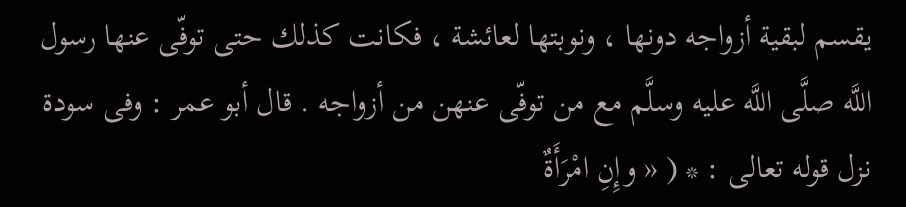يقسم لبقية أزواجه دونها ، ونوبتها لعائشة ، فكانت كذلك حتى توفّى عنها رسول اللَّه صلَّى اللَّه عليه وسلَّم مع من توفّى عنهن من أزواجه . قال أبو عمر : وفى سودة نزل قوله تعالى : * ( « وإِنِ امْرَأَةٌ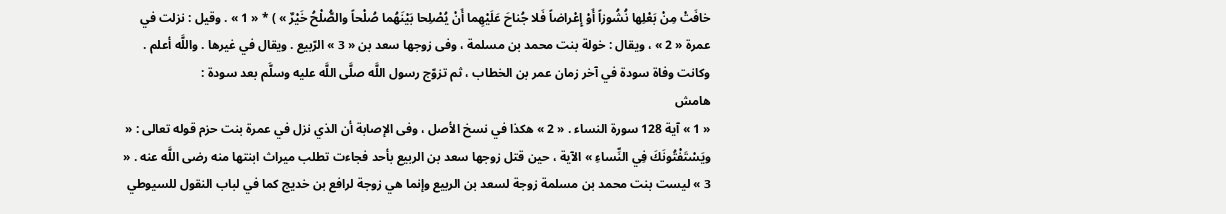خافَتْ مِنْ بَعْلِها نُشُوزاً أَوْ إِعْراضاً فَلا جُناحَ عَلَيْهِما أَنْ يُصْلِحا بَيْنَهُما صُلْحاً والصُّلْحُ خَيْرٌ » ) * « 1 » . وقيل : نزلت في عمرة « 2 » ، ويقال : خولة بنت محمد بن مسلمة ، وفى زوجها سعد بن « 3 » الرّبيع . ويقال في غيرها . واللَّه أعلم . وكانت وفاة سودة في آخر زمان عمر بن الخطاب ، ثم تزوّج رسول اللَّه صلَّى اللَّه عليه وسلَّم بعد سودة :
هامش
« 1 » آية 128 سورة النساء . « 2 » هكذا في نسخ الأصل ، وفى الإصابة أن الذي نزل في عمرة بنت حزم قوله تعالى : « ويَسْتَفْتُونَكَ فِي النِّساءِ » الآية ، حين قتل زوجها سعد بن الربيع بأحد فجاءت تطلب ميراث ابنتها منه رضى اللَّه عنه . « 3 » ليست بنت محمد بن مسلمة زوجة لسعد بن الربيع وإنما هي زوجة لرافع بن خديج كما في لباب النقول للسيوطي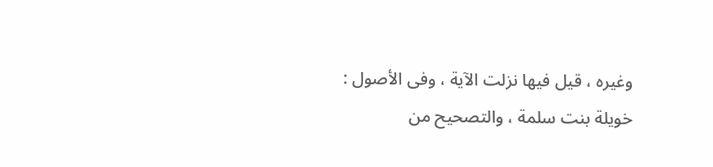وغيره ، قيل فيها نزلت الآية ، وفى الأصول : خويلة بنت سلمة ، والتصحيح من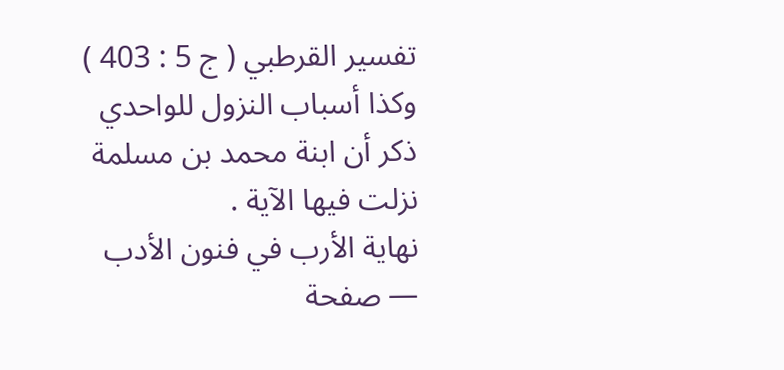تفسير القرطبي ( ج 5 : 403 ) وكذا أسباب النزول للواحدي ذكر أن ابنة محمد بن مسلمة نزلت فيها الآية .
نهاية الأرب في فنون الأدب — صفحة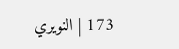173 | النويري